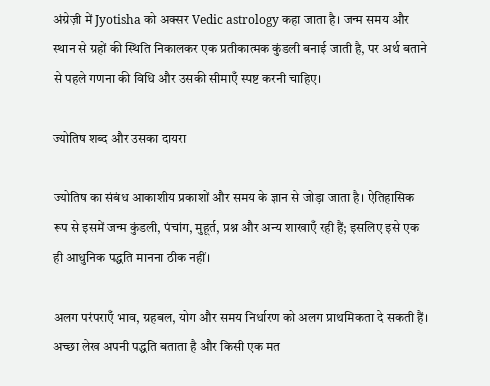अंग्रेज़ी में Jyotisha को अक्सर Vedic astrology कहा जाता है। जन्म समय और स्थान से ग्रहों की स्थिति निकालकर एक प्रतीकात्मक कुंडली बनाई जाती है, पर अर्थ बताने से पहले गणना की विधि और उसकी सीमाएँ स्पष्ट करनी चाहिए।

ज्योतिष शब्द और उसका दायरा

ज्योतिष का संबंध आकाशीय प्रकाशों और समय के ज्ञान से जोड़ा जाता है। ऐतिहासिक रूप से इसमें जन्म कुंडली, पंचांग, मुहूर्त, प्रश्न और अन्य शाखाएँ रही हैं; इसलिए इसे एक ही आधुनिक पद्धति मानना ठीक नहीं।

अलग परंपराएँ भाव, ग्रहबल, योग और समय निर्धारण को अलग प्राथमिकता दे सकती हैं। अच्छा लेख अपनी पद्धति बताता है और किसी एक मत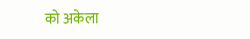को अकेला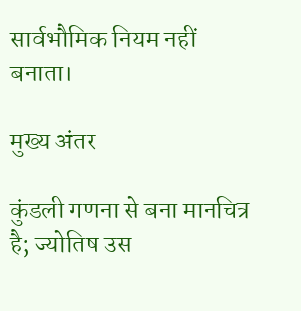सार्वभौमिक नियम नहीं बनाता।

मुख्य अंतर

कुंडली गणना से बना मानचित्र है; ज्योतिष उस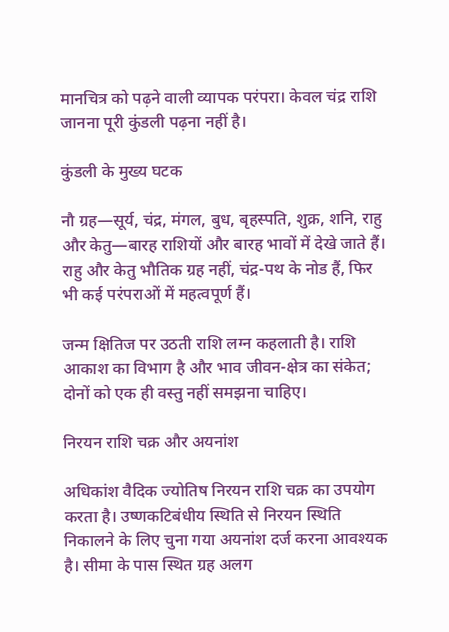मानचित्र को पढ़ने वाली व्यापक परंपरा। केवल चंद्र राशि जानना पूरी कुंडली पढ़ना नहीं है।

कुंडली के मुख्य घटक

नौ ग्रह—सूर्य, चंद्र, मंगल, बुध, बृहस्पति, शुक्र, शनि, राहु और केतु—बारह राशियों और बारह भावों में देखे जाते हैं। राहु और केतु भौतिक ग्रह नहीं, चंद्र-पथ के नोड हैं, फिर भी कई परंपराओं में महत्वपूर्ण हैं।

जन्म क्षितिज पर उठती राशि लग्न कहलाती है। राशि आकाश का विभाग है और भाव जीवन-क्षेत्र का संकेत; दोनों को एक ही वस्तु नहीं समझना चाहिए।

निरयन राशि चक्र और अयनांश

अधिकांश वैदिक ज्योतिष निरयन राशि चक्र का उपयोग करता है। उष्णकटिबंधीय स्थिति से निरयन स्थिति निकालने के लिए चुना गया अयनांश दर्ज करना आवश्यक है। सीमा के पास स्थित ग्रह अलग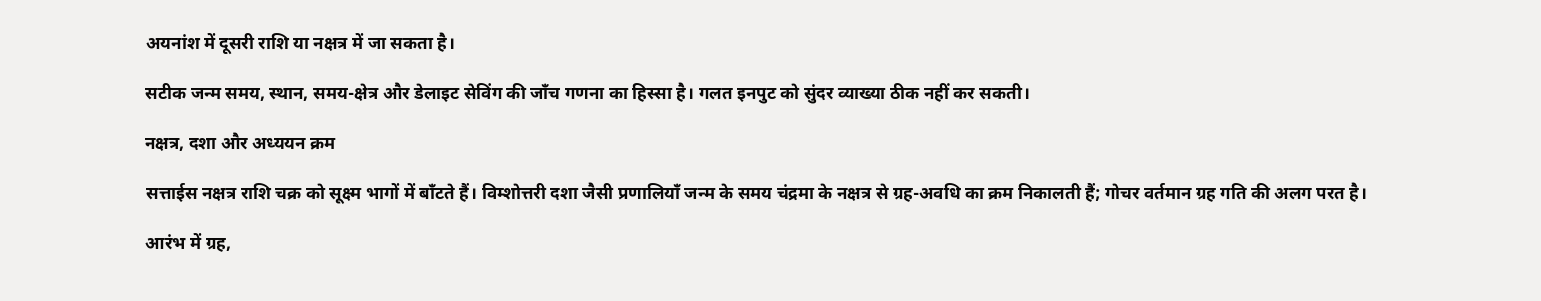अयनांश में दूसरी राशि या नक्षत्र में जा सकता है।

सटीक जन्म समय, स्थान, समय-क्षेत्र और डेलाइट सेविंग की जाँच गणना का हिस्सा है। गलत इनपुट को सुंदर व्याख्या ठीक नहीं कर सकती।

नक्षत्र, दशा और अध्ययन क्रम

सत्ताईस नक्षत्र राशि चक्र को सूक्ष्म भागों में बाँटते हैं। विम्शोत्तरी दशा जैसी प्रणालियाँ जन्म के समय चंद्रमा के नक्षत्र से ग्रह-अवधि का क्रम निकालती हैं; गोचर वर्तमान ग्रह गति की अलग परत है।

आरंभ में ग्रह,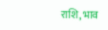राशि, भाव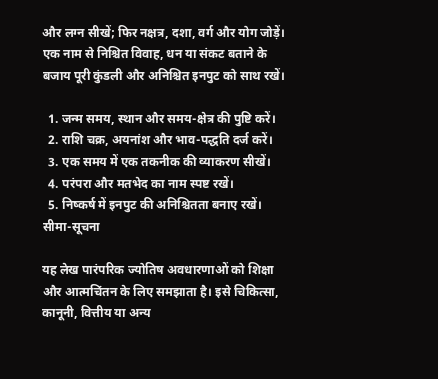और लग्न सीखें; फिर नक्षत्र, दशा, वर्ग और योग जोड़ें। एक नाम से निश्चित विवाह, धन या संकट बताने के बजाय पूरी कुंडली और अनिश्चित इनपुट को साथ रखें।

  1. जन्म समय, स्थान और समय-क्षेत्र की पुष्टि करें।
  2. राशि चक्र, अयनांश और भाव-पद्धति दर्ज करें।
  3. एक समय में एक तकनीक की व्याकरण सीखें।
  4. परंपरा और मतभेद का नाम स्पष्ट रखें।
  5. निष्कर्ष में इनपुट की अनिश्चितता बनाए रखें।
सीमा-सूचना

यह लेख पारंपरिक ज्योतिष अवधारणाओं को शिक्षा और आत्मचिंतन के लिए समझाता है। इसे चिकित्सा, कानूनी, वित्तीय या अन्य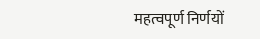महत्वपूर्ण निर्णयों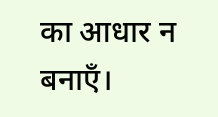का आधार न बनाएँ।